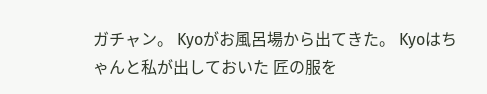ガチャン。 Kyoがお風呂場から出てきた。 Kyoはちゃんと私が出しておいた 匠の服を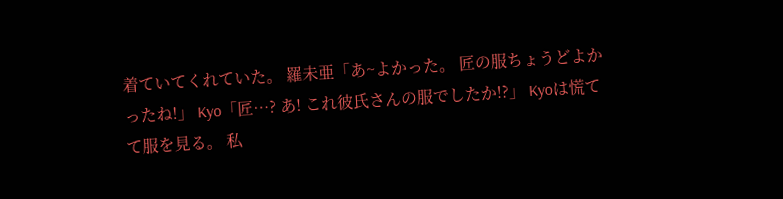着ていてくれていた。 羅未亜「あ~よかった。 匠の服ちょうどよかったね!」 Kyo「匠…? あ! これ彼氏さんの服でしたか!?」 Kyoは慌てて服を見る。 私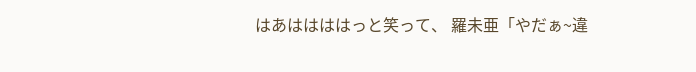はあははははっと笑って、 羅未亜「やだぁ~違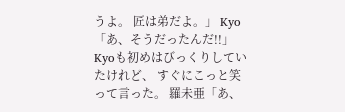うよ。 匠は弟だよ。」 Kyo「あ、そうだったんだ!!」 Kyoも初めはびっくりしていたけれど、 すぐにこっと笑って言った。 羅未亜「あ、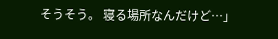そうそう。 寝る場所なんだけど…」